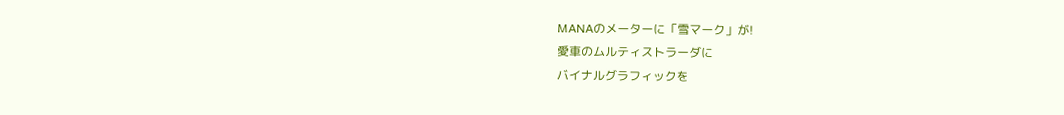MANAのメーターに「雪マーク」が!
愛車のムルティストラーダに
バイナルグラフィックを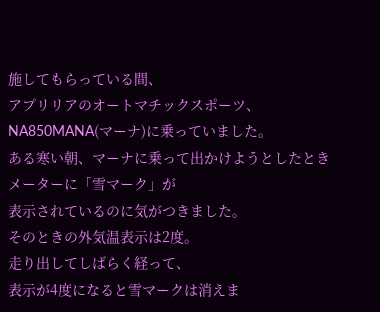施してもらっている間、
アプリリアのオートマチックスポーツ、
NA850MANA(マーナ)に乗っていました。
ある寒い朝、マーナに乗って出かけようとしたとき
メーターに「雪マーク」が
表示されているのに気がつきました。
そのときの外気温表示は2度。
走り出してしばらく経って、
表示が4度になると雪マークは消えま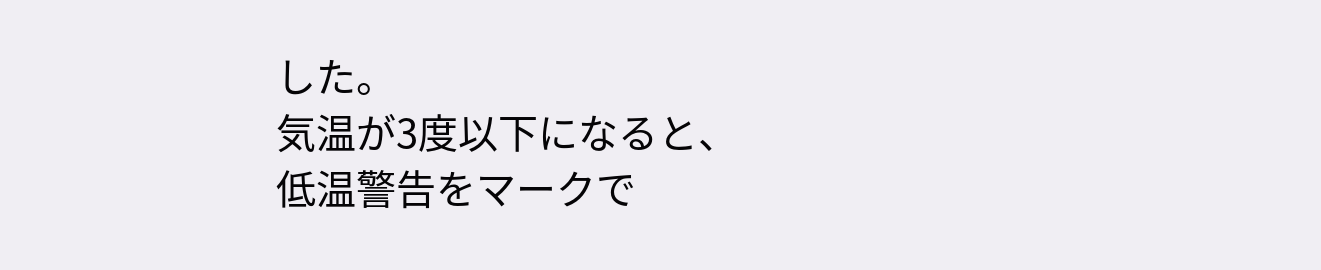した。
気温が3度以下になると、
低温警告をマークで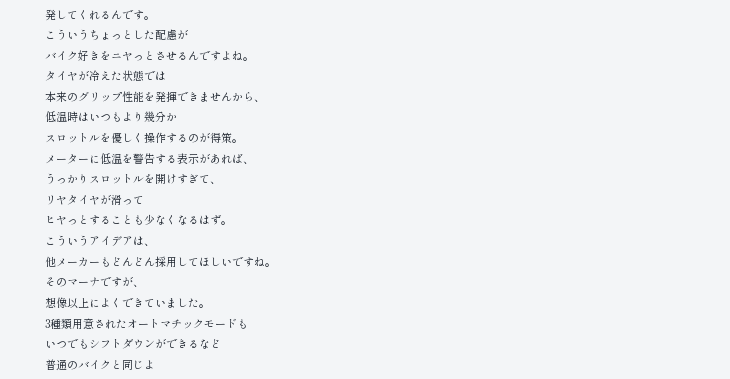発してくれるんです。
こういうちょっとした配慮が
バイク好きをニヤっとさせるんですよね。
タイヤが冷えた状態では
本来のグリップ性能を発揮できませんから、
低温時はいつもより幾分か
スロットルを優しく操作するのが得策。
メーターに低温を警告する表示があれば、
うっかりスロットルを開けすぎて、
リヤタイヤが滑って
ヒヤっとすることも少なくなるはず。
こういうアイデアは、
他メーカーもどんどん採用してほしいですね。
そのマーナですが、
想像以上によくできていました。
3種類用意されたオートマチックモードも
いつでもシフトダウンができるなど
普通のバイクと同じよ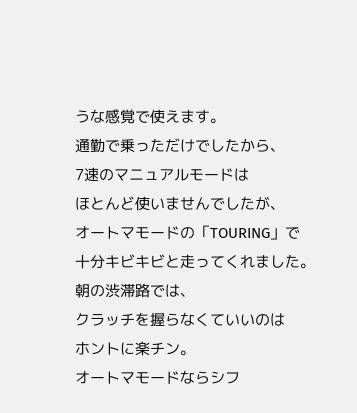うな感覚で使えます。
通勤で乗っただけでしたから、
7速のマニュアルモードは
ほとんど使いませんでしたが、
オートマモードの「TOURING」で
十分キビキビと走ってくれました。
朝の渋滞路では、
クラッチを握らなくていいのは
ホントに楽チン。
オートマモードならシフ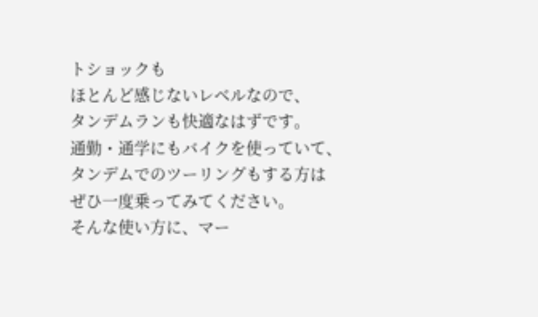トショックも
ほとんど感じないレベルなので、
タンデムランも快適なはずです。
通勤・通学にもバイクを使っていて、
タンデムでのツーリングもする方は
ぜひ一度乗ってみてください。
そんな使い方に、マー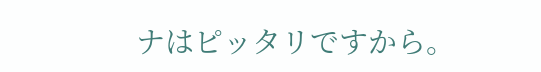ナはピッタリですから。